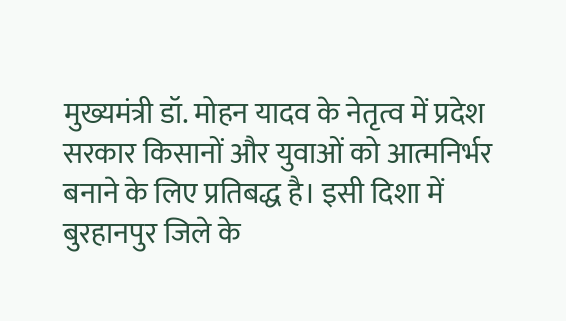मुख्यमंत्री डॉ. मोहन यादव के नेतृत्व में प्रदेश सरकार किसानों और युवाओं को आत्मनिर्भर बनाने के लिए प्रतिबद्ध है। इसी दिशा में बुरहानपुर जिले के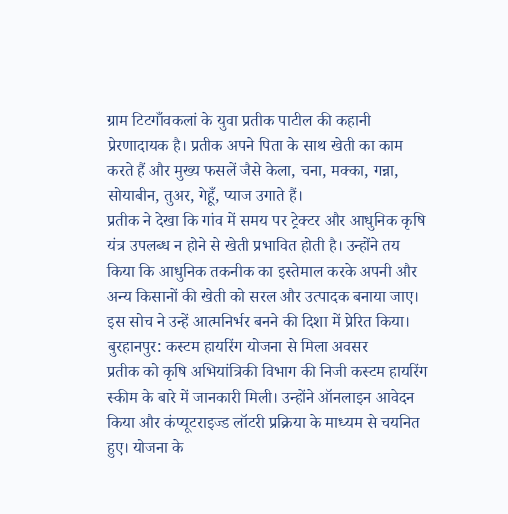ग्राम टिटगाँवकलां के युवा प्रतीक पाटील की कहानी प्रेरणादायक है। प्रतीक अपने पिता के साथ खेती का काम करते हैं और मुख्य फसलें जैसे केला, चना, मक्का, गन्ना, सोयाबीन, तुअर, गेहूँ, प्याज उगाते हैं।
प्रतीक ने देखा कि गांव में समय पर ट्रेक्टर और आधुनिक कृषि यंत्र उपलब्ध न होने से खेती प्रभावित होती है। उन्होंने तय किया कि आधुनिक तकनीक का इस्तेमाल करके अपनी और अन्य किसानों की खेती को सरल और उत्पादक बनाया जाए। इस सोच ने उन्हें आत्मनिर्भर बनने की दिशा में प्रेरित किया।
बुरहानपुर: कस्टम हायरिंग योजना से मिला अवसर
प्रतीक को कृषि अभियांत्रिकी विभाग की निजी कस्टम हायरिंग स्कीम के बारे में जानकारी मिली। उन्होंने ऑनलाइन आवेदन किया और कंप्यूटराइज्ड लॉटरी प्रक्रिया के माध्यम से चयनित हुए। योजना के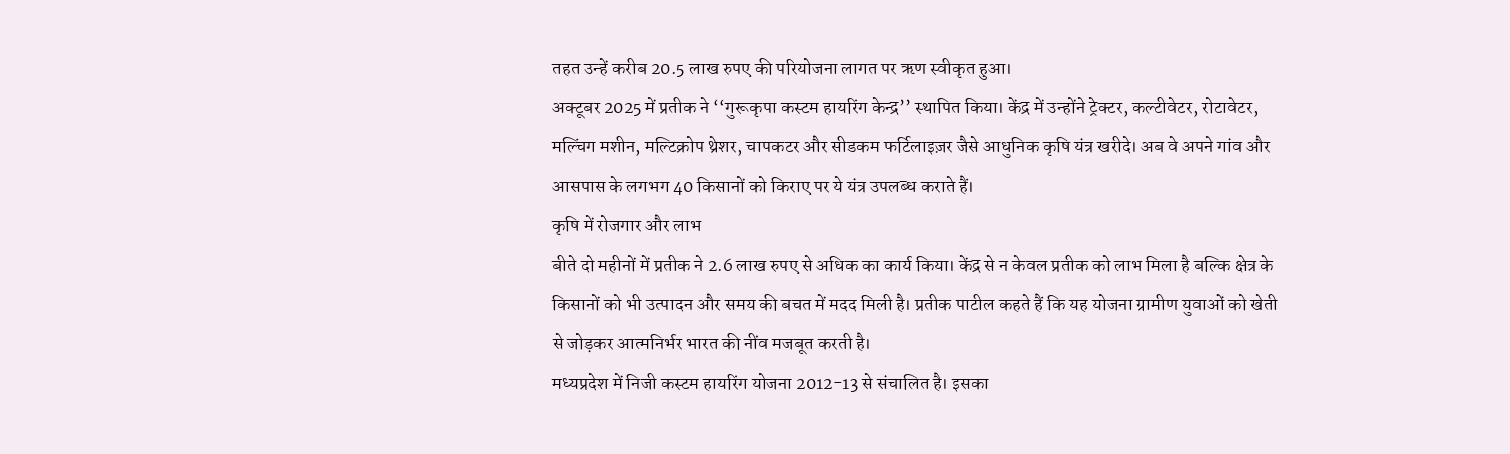तहत उन्हें करीब 20.5 लाख रुपए की परियोजना लागत पर ऋण स्वीकृत हुआ।
अक्टूबर 2025 में प्रतीक ने ‘‘गुरूकृपा कस्टम हायरिंग केन्द्र’’ स्थापित किया। केंद्र में उन्होंने ट्रेक्टर, कल्टीवेटर, रोटावेटर, मल्चिंग मशीन, मल्टिक्रोप थ्रेशर, चापकटर और सीडकम फर्टिलाइज़र जैसे आधुनिक कृषि यंत्र खरीदे। अब वे अपने गांव और आसपास के लगभग 40 किसानों को किराए पर ये यंत्र उपलब्ध कराते हैं।
कृषि में रोजगार और लाभ
बीते दो महीनों में प्रतीक ने 2.6 लाख रुपए से अधिक का कार्य किया। केंद्र से न केवल प्रतीक को लाभ मिला है बल्कि क्षेत्र के किसानों को भी उत्पादन और समय की बचत में मदद मिली है। प्रतीक पाटील कहते हैं कि यह योजना ग्रामीण युवाओं को खेती से जोड़कर आत्मनिर्भर भारत की नींव मजबूत करती है।
मध्यप्रदेश में निजी कस्टम हायरिंग योजना 2012-13 से संचालित है। इसका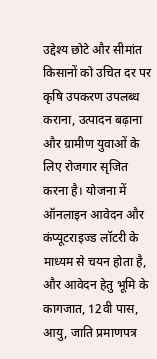उद्देश्य छोटे और सीमांत किसानों को उचित दर पर कृषि उपकरण उपलब्ध कराना, उत्पादन बढ़ाना और ग्रामीण युवाओं के लिए रोजगार सृजित करना है। योजना में ऑनलाइन आवेदन और कंप्यूटराइज्ड लॉटरी के माध्यम से चयन होता है, और आवेदन हेतु भूमि के कागजात, 12वी पास, आयु, जाति प्रमाणपत्र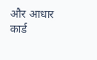और आधार कार्ड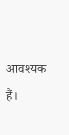आवश्यक हैं।